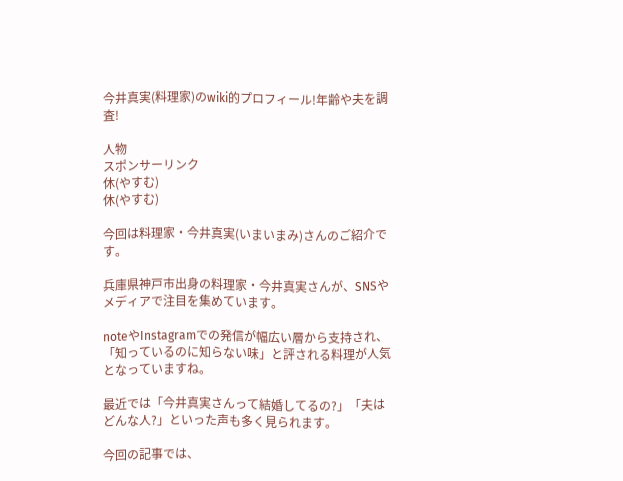今井真実(料理家)のwiki的プロフィール!年齢や夫を調査!

人物
スポンサーリンク
休(やすむ)
休(やすむ)

今回は料理家・今井真実(いまいまみ)さんのご紹介です。

兵庫県神戸市出身の料理家・今井真実さんが、SNSやメディアで注目を集めています。

noteやInstagramでの発信が幅広い層から支持され、「知っているのに知らない味」と評される料理が人気となっていますね。

最近では「今井真実さんって結婚してるの?」「夫はどんな人?」といった声も多く見られます。

今回の記事では、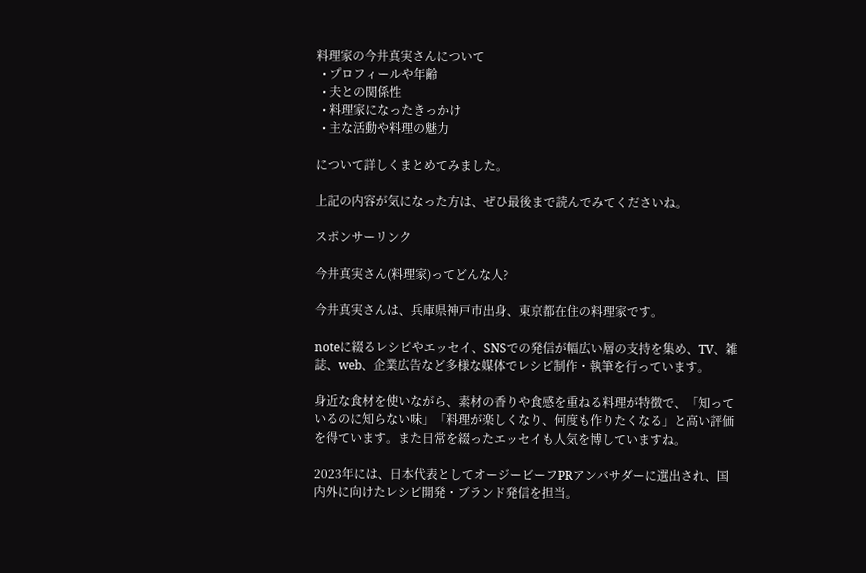料理家の今井真実さんについて
  • プロフィールや年齢
  • 夫との関係性
  • 料理家になったきっかけ
  • 主な活動や料理の魅力

について詳しくまとめてみました。

上記の内容が気になった方は、ぜひ最後まで読んでみてくださいね。

スポンサーリンク

今井真実さん(料理家)ってどんな人?

今井真実さんは、兵庫県神戸市出身、東京都在住の料理家です。

noteに綴るレシピやエッセイ、SNSでの発信が幅広い層の支持を集め、TV、雑誌、web、企業広告など多様な媒体でレシピ制作・執筆を行っています。

身近な食材を使いながら、素材の香りや食感を重ねる料理が特徴で、「知っているのに知らない味」「料理が楽しくなり、何度も作りたくなる」と高い評価を得ています。また日常を綴ったエッセイも人気を博していますね。

2023年には、日本代表としてオージービーフPRアンバサダーに選出され、国内外に向けたレシピ開発・ブランド発信を担当。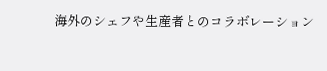海外のシェフや生産者とのコラボレーション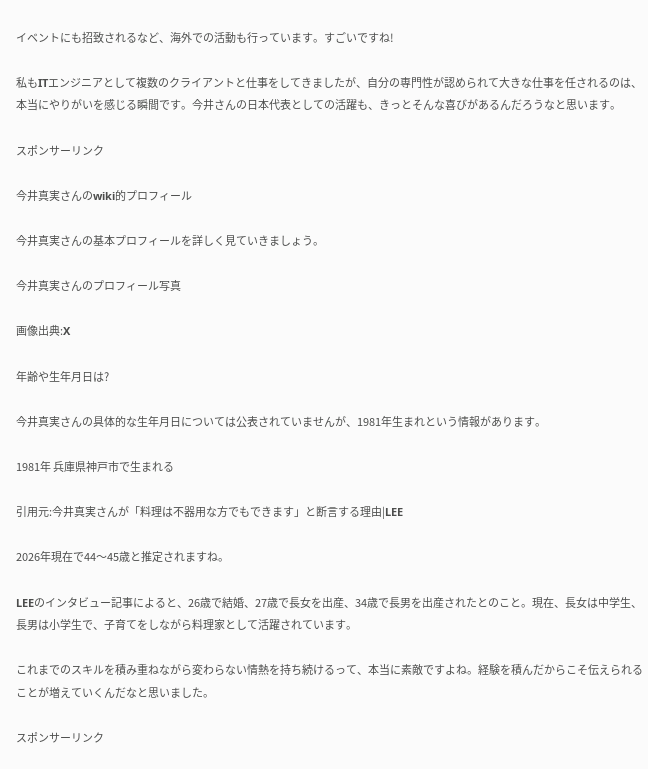イベントにも招致されるなど、海外での活動も行っています。すごいですね!

私もITエンジニアとして複数のクライアントと仕事をしてきましたが、自分の専門性が認められて大きな仕事を任されるのは、本当にやりがいを感じる瞬間です。今井さんの日本代表としての活躍も、きっとそんな喜びがあるんだろうなと思います。

スポンサーリンク

今井真実さんのwiki的プロフィール

今井真実さんの基本プロフィールを詳しく見ていきましょう。

今井真実さんのプロフィール写真

画像出典:X

年齢や生年月日は?

今井真実さんの具体的な生年月日については公表されていませんが、1981年生まれという情報があります。

1981年 兵庫県神戸市で生まれる

引用元:今井真実さんが「料理は不器用な方でもできます」と断言する理由|LEE

2026年現在で44〜45歳と推定されますね。

LEEのインタビュー記事によると、26歳で結婚、27歳で長女を出産、34歳で長男を出産されたとのこと。現在、長女は中学生、長男は小学生で、子育てをしながら料理家として活躍されています。

これまでのスキルを積み重ねながら変わらない情熱を持ち続けるって、本当に素敵ですよね。経験を積んだからこそ伝えられることが増えていくんだなと思いました。

スポンサーリンク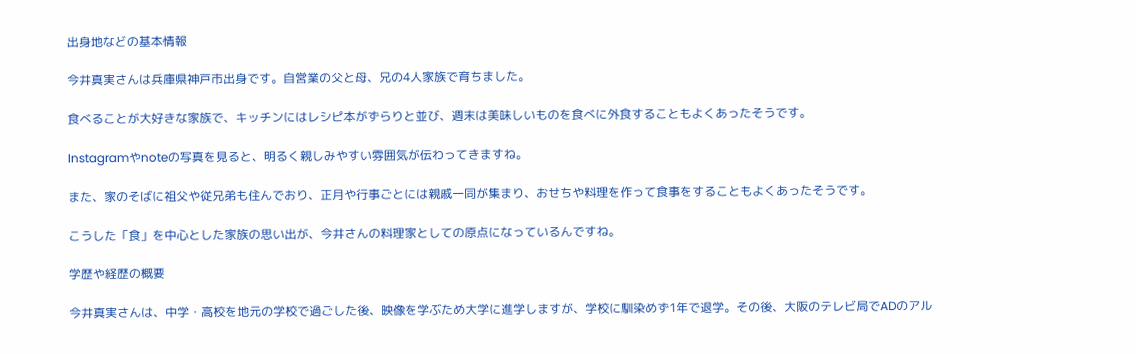出身地などの基本情報

今井真実さんは兵庫県神戸市出身です。自営業の父と母、兄の4人家族で育ちました。

食べることが大好きな家族で、キッチンにはレシピ本がずらりと並び、週末は美味しいものを食べに外食することもよくあったそうです。

Instagramやnoteの写真を見ると、明るく親しみやすい雰囲気が伝わってきますね。

また、家のそばに祖父や従兄弟も住んでおり、正月や行事ごとには親戚一同が集まり、おせちや料理を作って食事をすることもよくあったそうです。

こうした「食」を中心とした家族の思い出が、今井さんの料理家としての原点になっているんですね。

学歴や経歴の概要

今井真実さんは、中学・高校を地元の学校で過ごした後、映像を学ぶため大学に進学しますが、学校に馴染めず1年で退学。その後、大阪のテレビ局でADのアル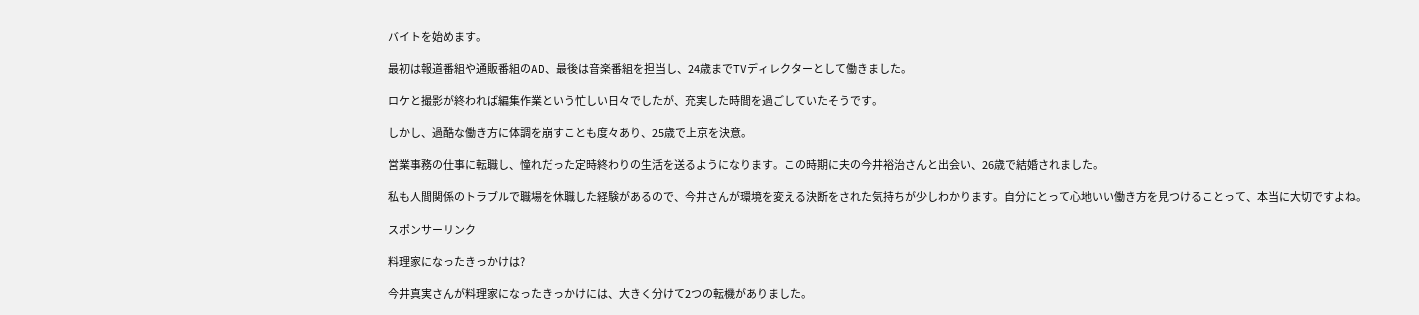バイトを始めます。

最初は報道番組や通販番組のAD、最後は音楽番組を担当し、24歳までTVディレクターとして働きました。

ロケと撮影が終われば編集作業という忙しい日々でしたが、充実した時間を過ごしていたそうです。

しかし、過酷な働き方に体調を崩すことも度々あり、25歳で上京を決意。

営業事務の仕事に転職し、憧れだった定時終わりの生活を送るようになります。この時期に夫の今井裕治さんと出会い、26歳で結婚されました。

私も人間関係のトラブルで職場を休職した経験があるので、今井さんが環境を変える決断をされた気持ちが少しわかります。自分にとって心地いい働き方を見つけることって、本当に大切ですよね。

スポンサーリンク

料理家になったきっかけは?

今井真実さんが料理家になったきっかけには、大きく分けて2つの転機がありました。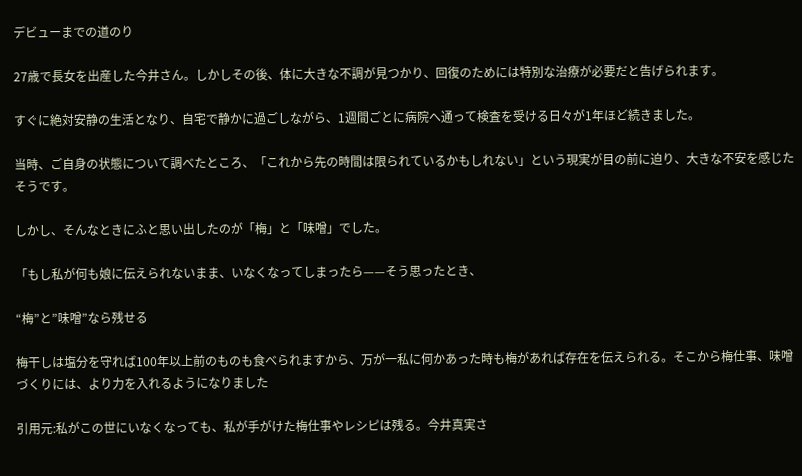デビューまでの道のり

27歳で長女を出産した今井さん。しかしその後、体に大きな不調が見つかり、回復のためには特別な治療が必要だと告げられます。

すぐに絶対安静の生活となり、自宅で静かに過ごしながら、1週間ごとに病院へ通って検査を受ける日々が1年ほど続きました。

当時、ご自身の状態について調べたところ、「これから先の時間は限られているかもしれない」という現実が目の前に迫り、大きな不安を感じたそうです。

しかし、そんなときにふと思い出したのが「梅」と「味噌」でした。

「もし私が何も娘に伝えられないまま、いなくなってしまったら——そう思ったとき、

“梅”と”味噌”なら残せる

梅干しは塩分を守れば100年以上前のものも食べられますから、万が一私に何かあった時も梅があれば存在を伝えられる。そこから梅仕事、味噌づくりには、より力を入れるようになりました

引用元:私がこの世にいなくなっても、私が手がけた梅仕事やレシピは残る。今井真実さ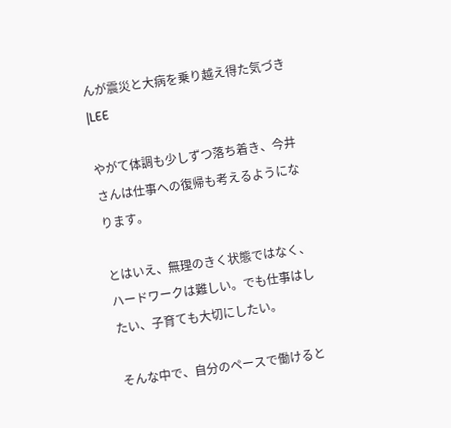んが震災と大病を乗り越え得た気づき|LEE

やがて体調も少しずつ落ち着き、今井さんは仕事への復帰も考えるようになります。

とはいえ、無理のきく状態ではなく、ハードワークは難しい。でも仕事はしたい、子育ても大切にしたい。

そんな中で、自分のペースで働けると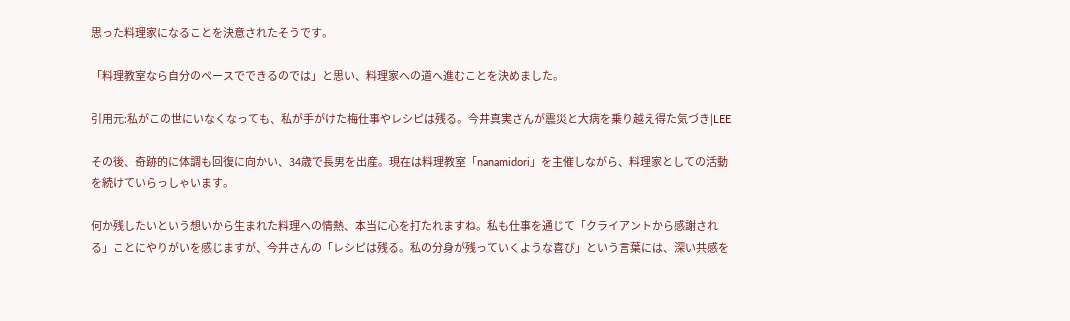思った料理家になることを決意されたそうです。

「料理教室なら自分のペースでできるのでは」と思い、料理家への道へ進むことを決めました。

引用元:私がこの世にいなくなっても、私が手がけた梅仕事やレシピは残る。今井真実さんが震災と大病を乗り越え得た気づき|LEE

その後、奇跡的に体調も回復に向かい、34歳で長男を出産。現在は料理教室「nanamidori」を主催しながら、料理家としての活動を続けていらっしゃいます。

何か残したいという想いから生まれた料理への情熱、本当に心を打たれますね。私も仕事を通じて「クライアントから感謝される」ことにやりがいを感じますが、今井さんの「レシピは残る。私の分身が残っていくような喜び」という言葉には、深い共感を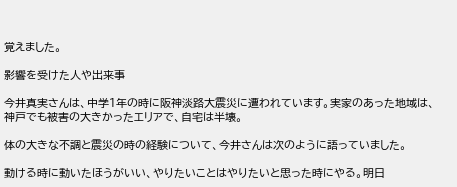覚えました。

影響を受けた人や出来事

今井真実さんは、中学1年の時に阪神淡路大震災に遭われています。実家のあった地域は、神戸でも被害の大きかったエリアで、自宅は半壊。

体の大きな不調と震災の時の経験について、今井さんは次のように語っていました。

動ける時に動いたほうがいい、やりたいことはやりたいと思った時にやる。明日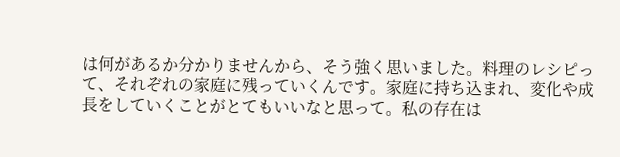は何があるか分かりませんから、そう強く思いました。料理のレシピって、それぞれの家庭に残っていくんです。家庭に持ち込まれ、変化や成長をしていくことがとてもいいなと思って。私の存在は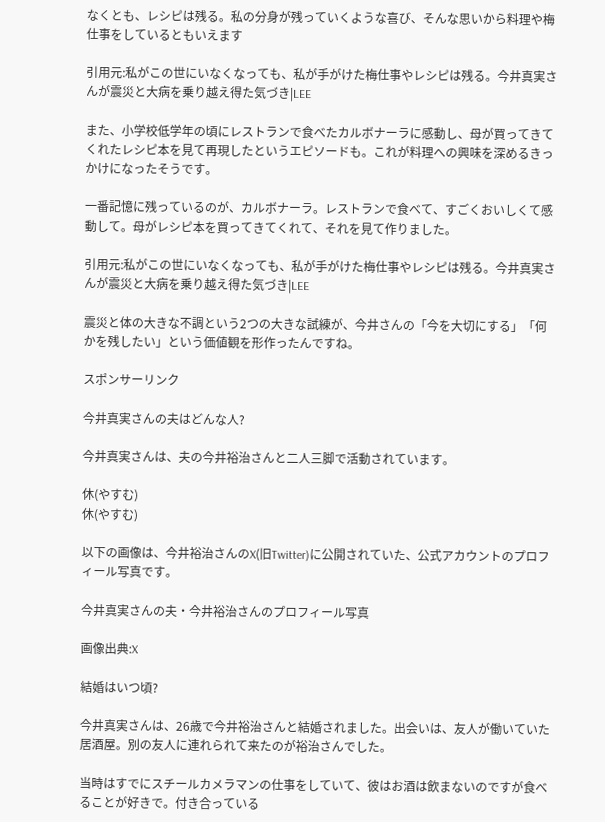なくとも、レシピは残る。私の分身が残っていくような喜び、そんな思いから料理や梅仕事をしているともいえます

引用元:私がこの世にいなくなっても、私が手がけた梅仕事やレシピは残る。今井真実さんが震災と大病を乗り越え得た気づき|LEE

また、小学校低学年の頃にレストランで食べたカルボナーラに感動し、母が買ってきてくれたレシピ本を見て再現したというエピソードも。これが料理への興味を深めるきっかけになったそうです。

一番記憶に残っているのが、カルボナーラ。レストランで食べて、すごくおいしくて感動して。母がレシピ本を買ってきてくれて、それを見て作りました。

引用元:私がこの世にいなくなっても、私が手がけた梅仕事やレシピは残る。今井真実さんが震災と大病を乗り越え得た気づき|LEE

震災と体の大きな不調という2つの大きな試練が、今井さんの「今を大切にする」「何かを残したい」という価値観を形作ったんですね。

スポンサーリンク

今井真実さんの夫はどんな人?

今井真実さんは、夫の今井裕治さんと二人三脚で活動されています。

休(やすむ)
休(やすむ)

以下の画像は、今井裕治さんのX(旧Twitter)に公開されていた、公式アカウントのプロフィール写真です。

今井真実さんの夫・今井裕治さんのプロフィール写真

画像出典:X

結婚はいつ頃?

今井真実さんは、26歳で今井裕治さんと結婚されました。出会いは、友人が働いていた居酒屋。別の友人に連れられて来たのが裕治さんでした。

当時はすでにスチールカメラマンの仕事をしていて、彼はお酒は飲まないのですが食べることが好きで。付き合っている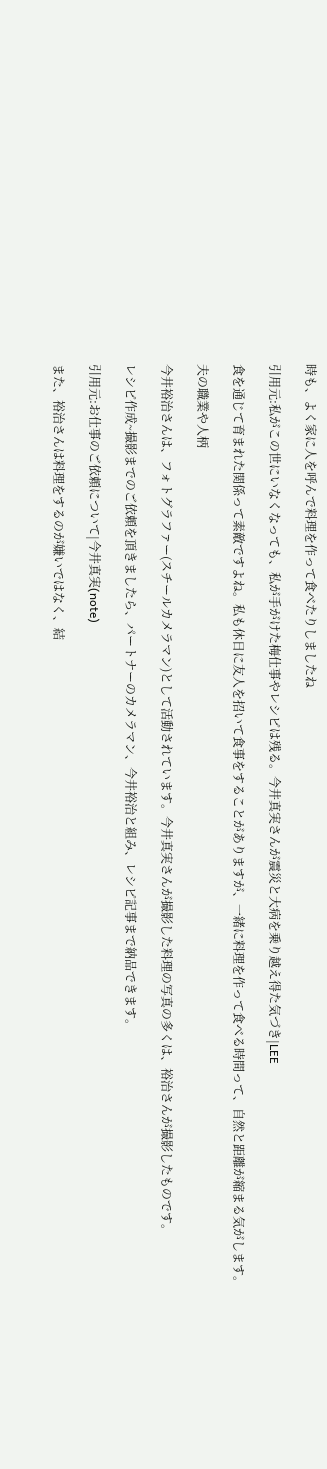時も、よく家に人を呼んで料理を作って食べたりしましたね

引用元:私がこの世にいなくなっても、私が手がけた梅仕事やレシピは残る。今井真実さんが震災と大病を乗り越え得た気づき|LEE

食を通じて育まれた関係って素敵ですよね。私も休日に友人を招いて食事をすることがありますが、一緒に料理を作って食べる時間って、自然と距離が縮まる気がします。

夫の職業や人柄

今井裕治さんは、フォトグラファー(スチールカメラマン)として活動されています。今井真実さんが撮影した料理の写真の多くは、裕治さんが撮影したものです。

レシピ作成~撮影までのご依頼を頂きましたら、パートナーのカメラマン、今井裕治と組み、レシピ記事まで納品できます。

引用元:お仕事のご依頼について|今井真実(note)

また、裕治さんは料理をするのが嫌いではなく、結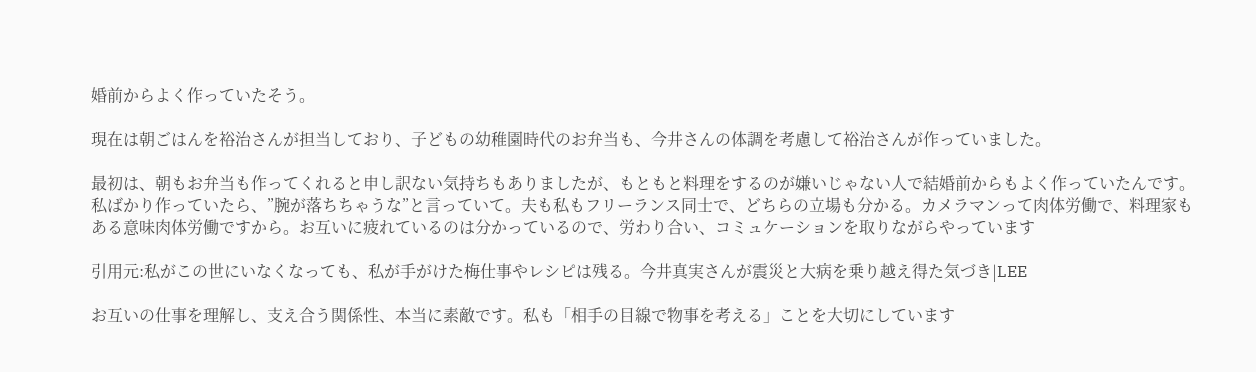婚前からよく作っていたそう。

現在は朝ごはんを裕治さんが担当しており、子どもの幼稚園時代のお弁当も、今井さんの体調を考慮して裕治さんが作っていました。

最初は、朝もお弁当も作ってくれると申し訳ない気持ちもありましたが、もともと料理をするのが嫌いじゃない人で結婚前からもよく作っていたんです。私ばかり作っていたら、”腕が落ちちゃうな”と言っていて。夫も私もフリーランス同士で、どちらの立場も分かる。カメラマンって肉体労働で、料理家もある意味肉体労働ですから。お互いに疲れているのは分かっているので、労わり合い、コミュケーションを取りながらやっています

引用元:私がこの世にいなくなっても、私が手がけた梅仕事やレシピは残る。今井真実さんが震災と大病を乗り越え得た気づき|LEE

お互いの仕事を理解し、支え合う関係性、本当に素敵です。私も「相手の目線で物事を考える」ことを大切にしています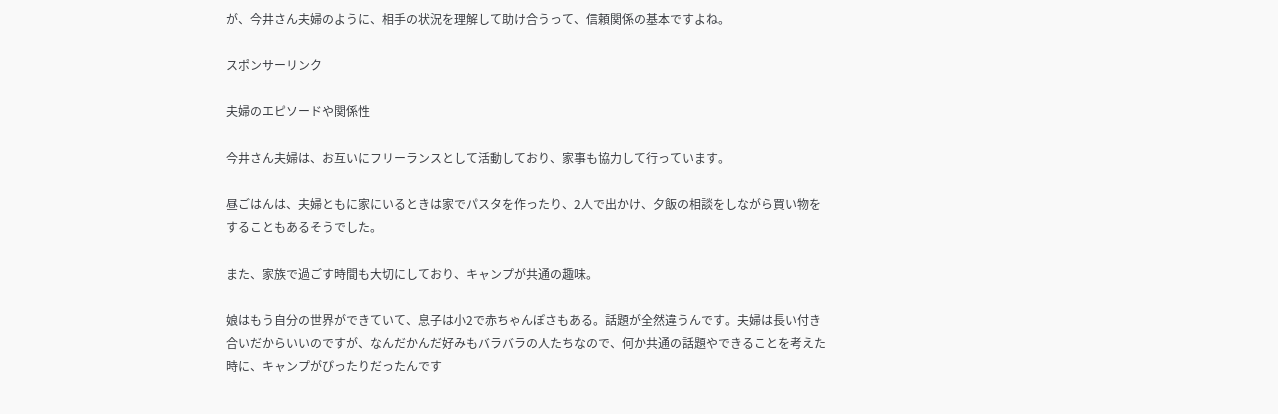が、今井さん夫婦のように、相手の状況を理解して助け合うって、信頼関係の基本ですよね。

スポンサーリンク

夫婦のエピソードや関係性

今井さん夫婦は、お互いにフリーランスとして活動しており、家事も協力して行っています。

昼ごはんは、夫婦ともに家にいるときは家でパスタを作ったり、2人で出かけ、夕飯の相談をしながら買い物をすることもあるそうでした。

また、家族で過ごす時間も大切にしており、キャンプが共通の趣味。

娘はもう自分の世界ができていて、息子は小2で赤ちゃんぽさもある。話題が全然違うんです。夫婦は長い付き合いだからいいのですが、なんだかんだ好みもバラバラの人たちなので、何か共通の話題やできることを考えた時に、キャンプがぴったりだったんです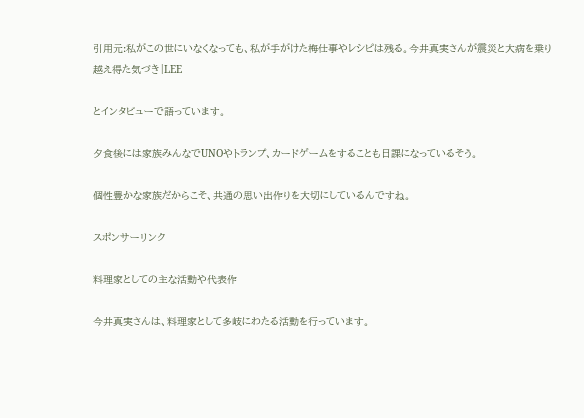引用元:私がこの世にいなくなっても、私が手がけた梅仕事やレシピは残る。今井真実さんが震災と大病を乗り越え得た気づき|LEE

とインタビューで語っています。

夕食後には家族みんなでUNOやトランプ、カードゲームをすることも日課になっているそう。

個性豊かな家族だからこそ、共通の思い出作りを大切にしているんですね。

スポンサーリンク

料理家としての主な活動や代表作

今井真実さんは、料理家として多岐にわたる活動を行っています。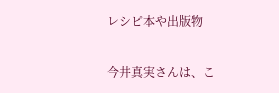レシピ本や出版物

今井真実さんは、こ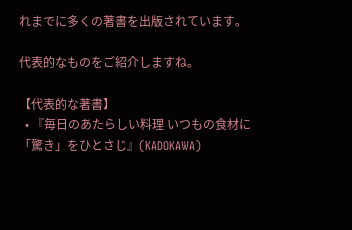れまでに多くの著書を出版されています。

代表的なものをご紹介しますね。

【代表的な著書】
  • 『毎日のあたらしい料理 いつもの食材に「驚き」をひとさじ』(KADOKAWA)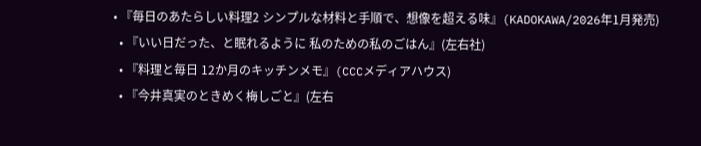• 『毎日のあたらしい料理2 シンプルな材料と手順で、想像を超える味』(KADOKAWA/2026年1月発売)
  • 『いい日だった、と眠れるように 私のための私のごはん』(左右社)
  • 『料理と毎日 12か月のキッチンメモ』(CCCメディアハウス)
  • 『今井真実のときめく梅しごと』(左右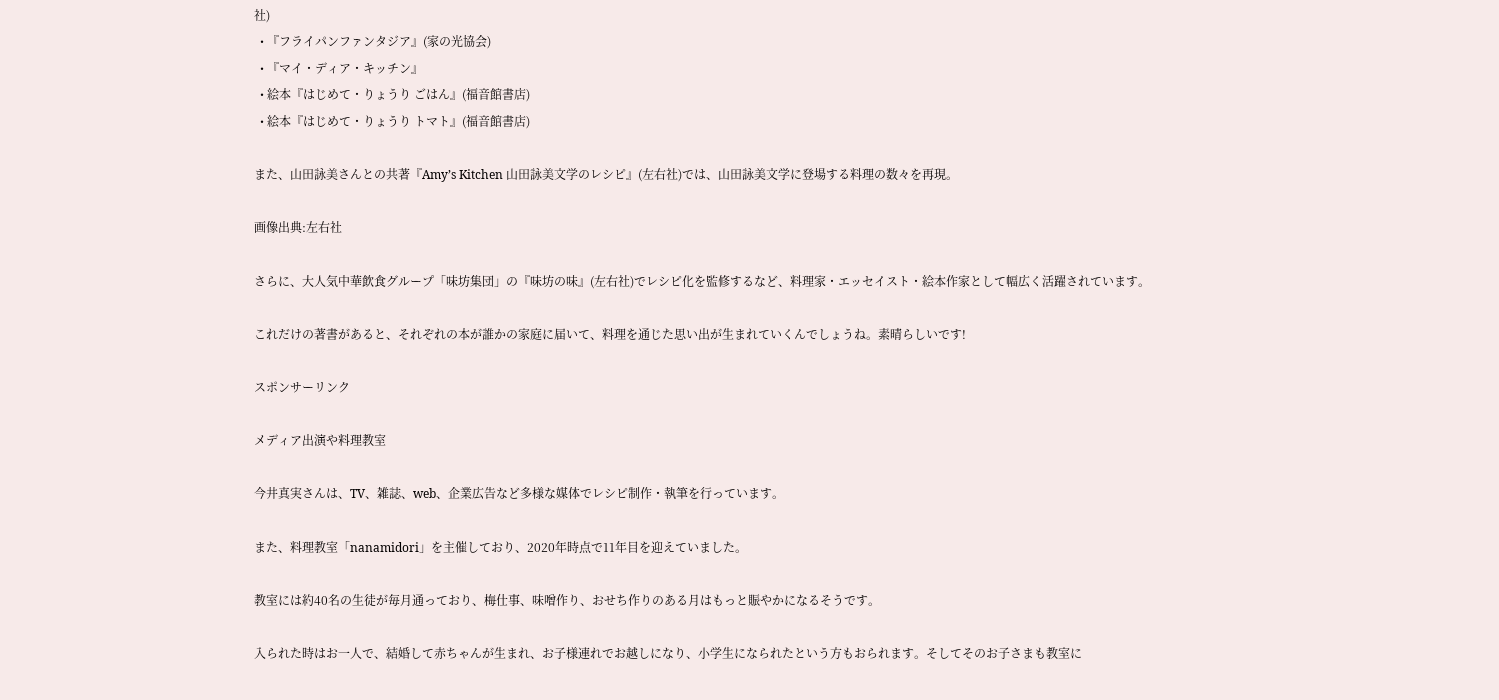社)
  • 『フライパンファンタジア』(家の光協会)
  • 『マイ・ディア・キッチン』
  • 絵本『はじめて・りょうり ごはん』(福音館書店)
  • 絵本『はじめて・りょうり トマト』(福音館書店)

また、山田詠美さんとの共著『Amy’s Kitchen 山田詠美文学のレシピ』(左右社)では、山田詠美文学に登場する料理の数々を再現。

画像出典:左右社

さらに、大人気中華飲食グループ「味坊集団」の『味坊の味』(左右社)でレシピ化を監修するなど、料理家・エッセイスト・絵本作家として幅広く活躍されています。

これだけの著書があると、それぞれの本が誰かの家庭に届いて、料理を通じた思い出が生まれていくんでしょうね。素晴らしいです!

スポンサーリンク

メディア出演や料理教室

今井真実さんは、TV、雑誌、web、企業広告など多様な媒体でレシピ制作・執筆を行っています。

また、料理教室「nanamidori」を主催しており、2020年時点で11年目を迎えていました。

教室には約40名の生徒が毎月通っており、梅仕事、味噌作り、おせち作りのある月はもっと賑やかになるそうです。

入られた時はお一人で、結婚して赤ちゃんが生まれ、お子様連れでお越しになり、小学生になられたという方もおられます。そしてそのお子さまも教室に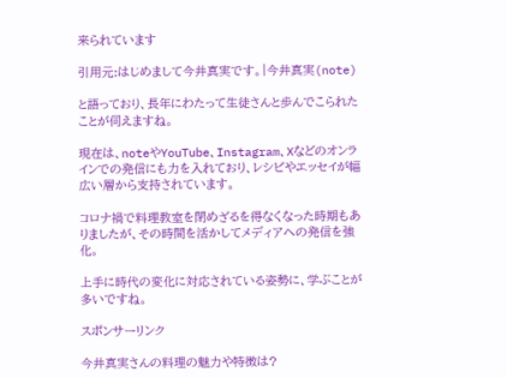来られています

引用元:はじめまして今井真実です。|今井真実(note)

と語っており、長年にわたって生徒さんと歩んでこられたことが伺えますね。

現在は、noteやYouTube、Instagram、Xなどのオンラインでの発信にも力を入れており、レシピやエッセイが幅広い層から支持されています。

コロナ禍で料理教室を閉めざるを得なくなった時期もありましたが、その時間を活かしてメディアへの発信を強化。

上手に時代の変化に対応されている姿勢に、学ぶことが多いですね。

スポンサーリンク

今井真実さんの料理の魅力や特徴は?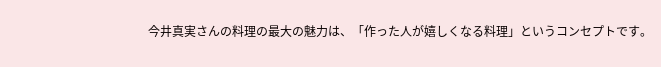今井真実さんの料理の最大の魅力は、「作った人が嬉しくなる料理」というコンセプトです。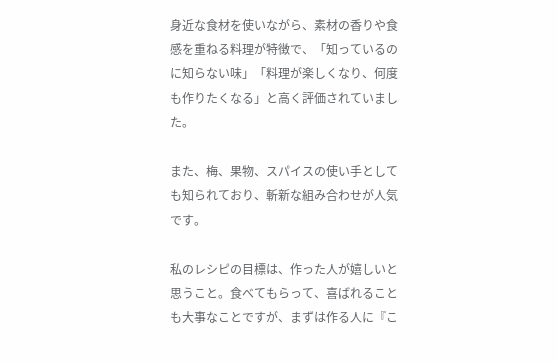身近な食材を使いながら、素材の香りや食感を重ねる料理が特徴で、「知っているのに知らない味」「料理が楽しくなり、何度も作りたくなる」と高く評価されていました。

また、梅、果物、スパイスの使い手としても知られており、斬新な組み合わせが人気です。

私のレシピの目標は、作った人が嬉しいと思うこと。食べてもらって、喜ばれることも大事なことですが、まずは作る人に『こ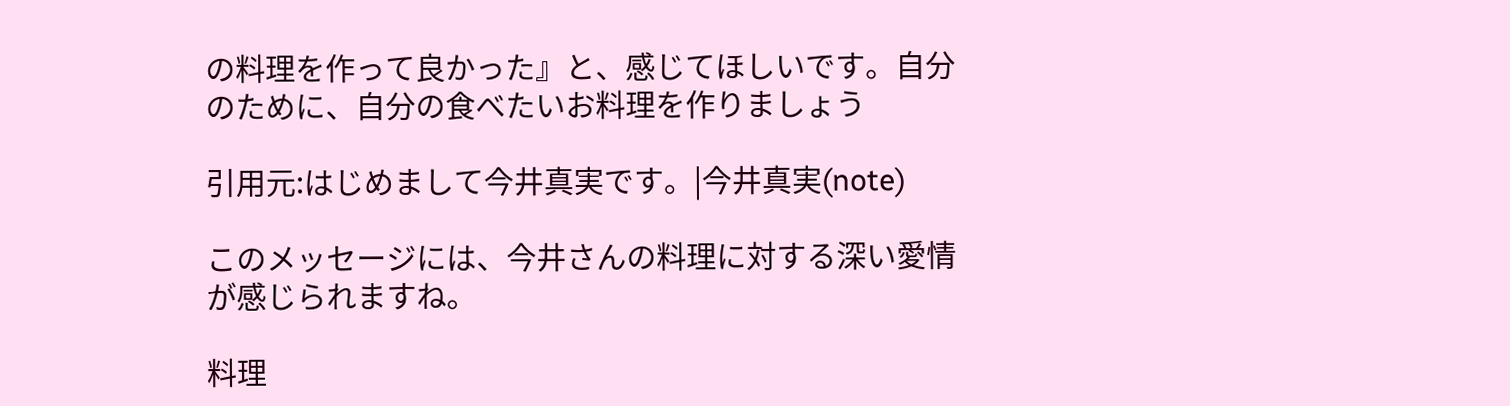の料理を作って良かった』と、感じてほしいです。自分のために、自分の食べたいお料理を作りましょう

引用元:はじめまして今井真実です。|今井真実(note)

このメッセージには、今井さんの料理に対する深い愛情が感じられますね。

料理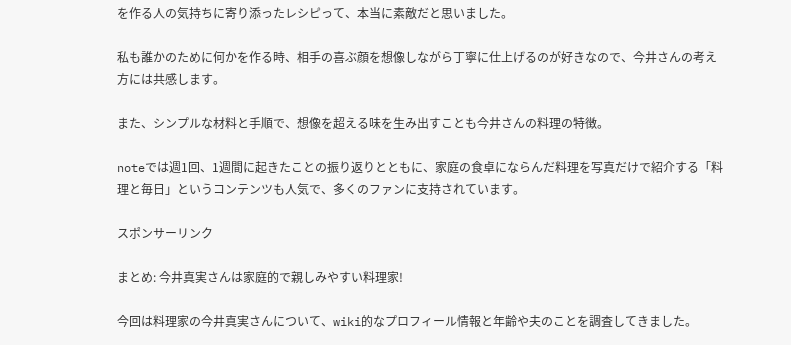を作る人の気持ちに寄り添ったレシピって、本当に素敵だと思いました。

私も誰かのために何かを作る時、相手の喜ぶ顔を想像しながら丁寧に仕上げるのが好きなので、今井さんの考え方には共感します。

また、シンプルな材料と手順で、想像を超える味を生み出すことも今井さんの料理の特徴。

noteでは週1回、1週間に起きたことの振り返りとともに、家庭の食卓にならんだ料理を写真だけで紹介する「料理と毎日」というコンテンツも人気で、多くのファンに支持されています。

スポンサーリンク

まとめ: 今井真実さんは家庭的で親しみやすい料理家!

今回は料理家の今井真実さんについて、wiki的なプロフィール情報と年齢や夫のことを調査してきました。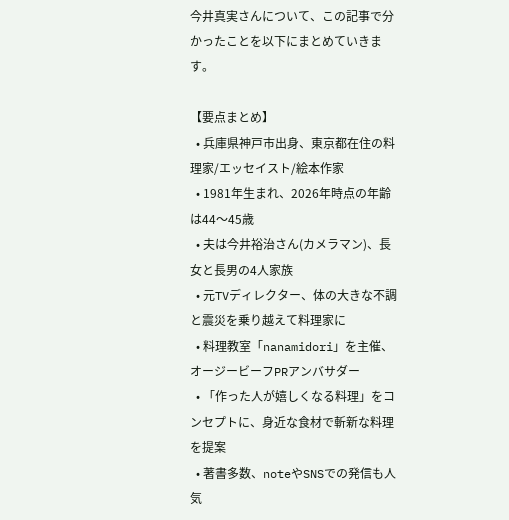今井真実さんについて、この記事で分かったことを以下にまとめていきます。

【要点まとめ】
  • 兵庫県神戸市出身、東京都在住の料理家/エッセイスト/絵本作家
  • 1981年生まれ、2026年時点の年齢は44〜45歳
  • 夫は今井裕治さん(カメラマン)、長女と長男の4人家族
  • 元TVディレクター、体の大きな不調と震災を乗り越えて料理家に
  • 料理教室「nanamidori」を主催、オージービーフPRアンバサダー
  • 「作った人が嬉しくなる料理」をコンセプトに、身近な食材で斬新な料理を提案
  • 著書多数、noteやSNSでの発信も人気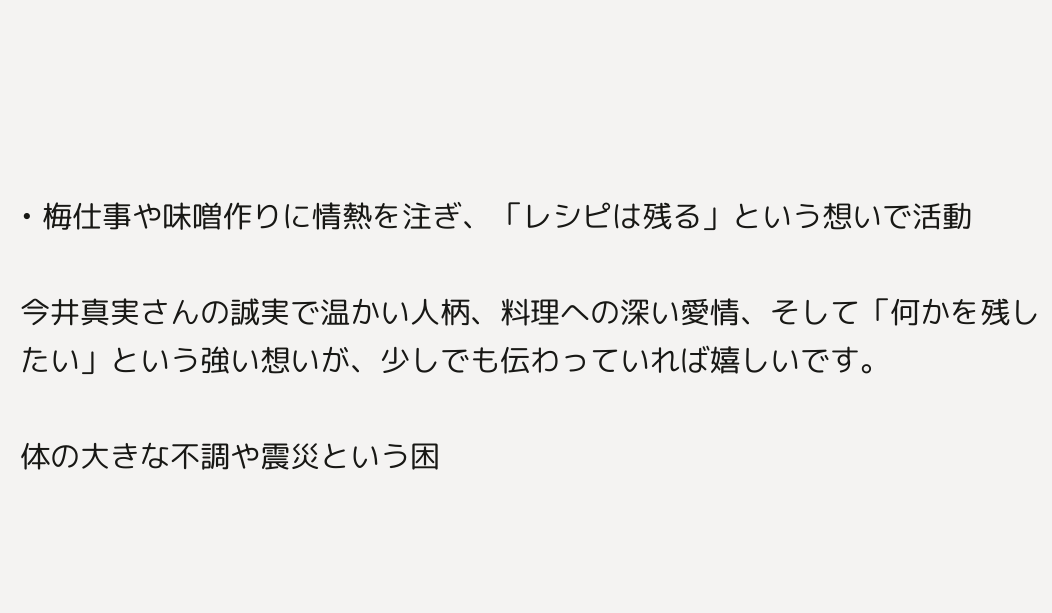• 梅仕事や味噌作りに情熱を注ぎ、「レシピは残る」という想いで活動

今井真実さんの誠実で温かい人柄、料理への深い愛情、そして「何かを残したい」という強い想いが、少しでも伝わっていれば嬉しいです。

体の大きな不調や震災という困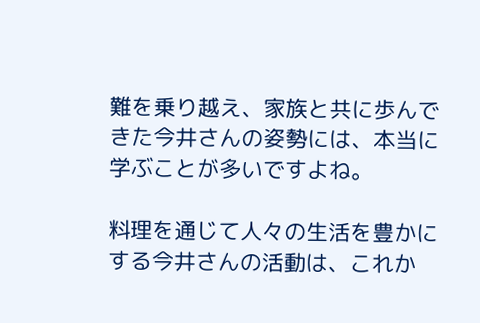難を乗り越え、家族と共に歩んできた今井さんの姿勢には、本当に学ぶことが多いですよね。

料理を通じて人々の生活を豊かにする今井さんの活動は、これか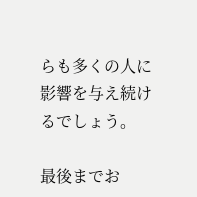らも多くの人に影響を与え続けるでしょう。

最後までお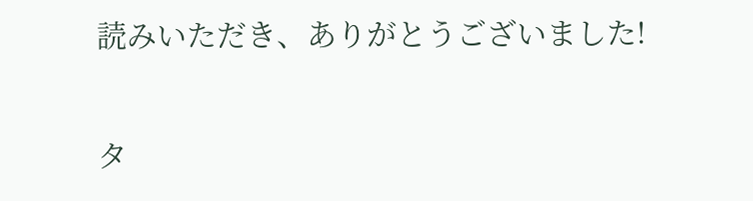読みいただき、ありがとうございました!

タ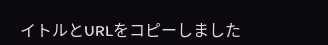イトルとURLをコピーしました